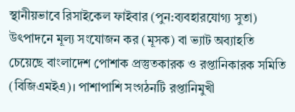স্থানীয়ভাবে রিসাইকেল ফাইবার (পুন:ব্যবহারযোগ্য সুতা) উৎপাদনে মূল্য সংযোজন কর (মূসক) বা ভ্যাট অব্যাহতি চেয়েছে বাংলাদেশ পোশাক প্রস্তুতকারক ও রপ্তানিকারক সমিতি (বিজিএমইএ)। পাশাপাশি সংগঠনটি রপ্তানিমুখী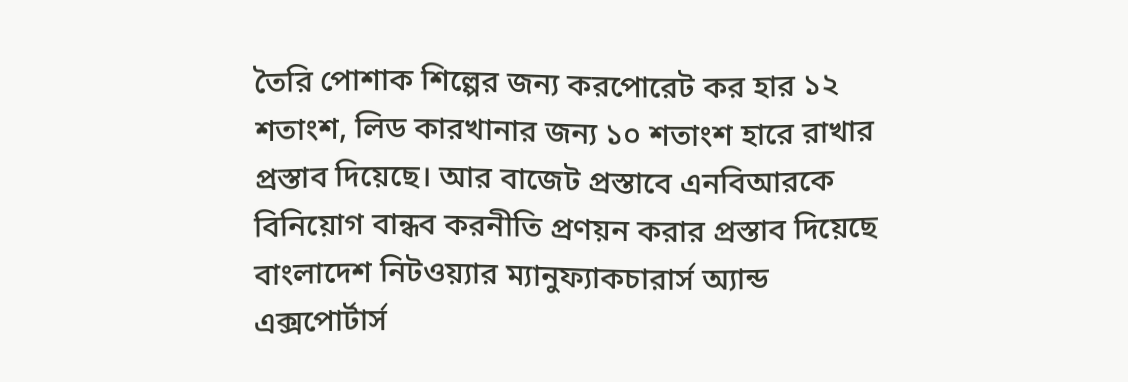তৈরি পোশাক শিল্পের জন্য করপোরেট কর হার ১২ শতাংশ, লিড কারখানার জন্য ১০ শতাংশ হারে রাখার প্রস্তাব দিয়েছে। আর বাজেট প্রস্তাবে এনবিআরকে বিনিয়োগ বান্ধব করনীতি প্রণয়ন করার প্রস্তাব দিয়েছে বাংলাদেশ নিটওয়্যার ম্যানুফ্যাকচারার্স অ্যান্ড এক্সপোর্টার্স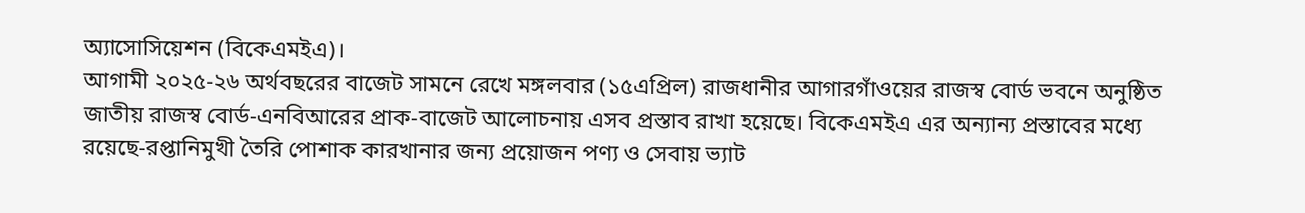অ্যাসোসিয়েশন (বিকেএমইএ)।
আগামী ২০২৫-২৬ অর্থবছরের বাজেট সামনে রেখে মঙ্গলবার (১৫এপ্রিল) রাজধানীর আগারগাঁওয়ের রাজস্ব বোর্ড ভবনে অনুষ্ঠিত জাতীয় রাজস্ব বোর্ড-এনবিআরের প্রাক-বাজেট আলোচনায় এসব প্রস্তাব রাখা হয়েছে। বিকেএমইএ এর অন্যান্য প্রস্তাবের মধ্যে রয়েছে-রপ্তানিমুখী তৈরি পোশাক কারখানার জন্য প্রয়োজন পণ্য ও সেবায় ভ্যাট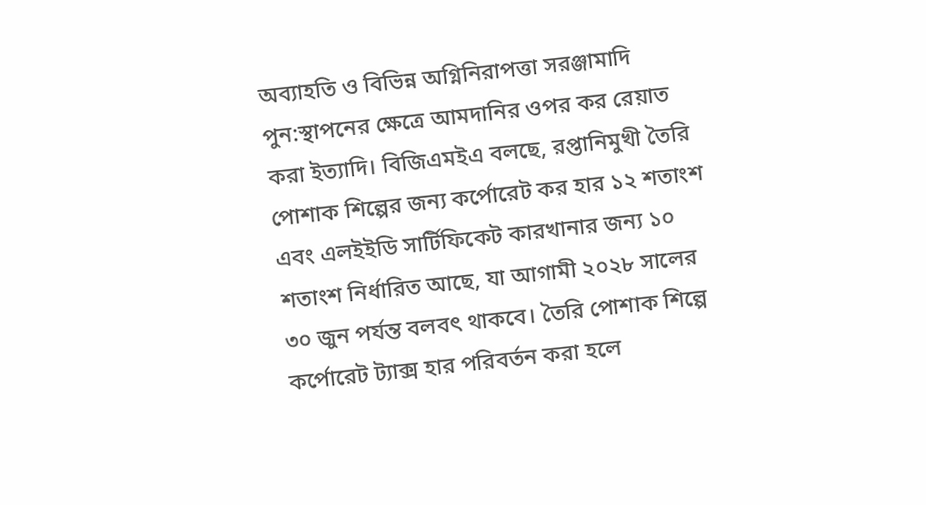অব্যাহতি ও বিভিন্ন অগ্নিনিরাপত্তা সরঞ্জামাদি পুন:স্থাপনের ক্ষেত্রে আমদানির ওপর কর রেয়াত করা ইত্যাদি। বিজিএমইএ বলছে, রপ্তানিমুখী তৈরি পোশাক শিল্পের জন্য কর্পোরেট কর হার ১২ শতাংশ এবং এলইইডি সার্টিফিকেট কারখানার জন্য ১০ শতাংশ নির্ধারিত আছে, যা আগামী ২০২৮ সালের ৩০ জুন পর্যন্ত বলবৎ থাকবে। তৈরি পোশাক শিল্পে কর্পোরেট ট্যাক্স হার পরিবর্তন করা হলে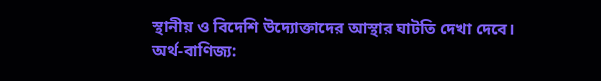স্থানীয় ও বিদেশি উদ্যোক্তাদের আস্থার ঘাটতি দেখা দেবে।
অর্থ-বাণিজ্য: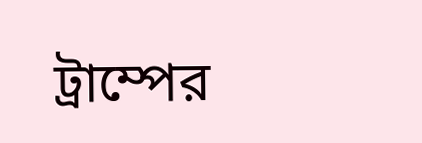ট্রাম্পের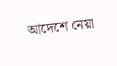আদেশে নেয়া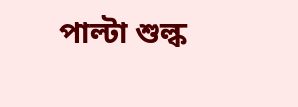পাল্টা শুল্ক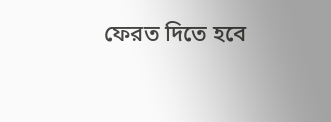ফেরত দিতে হবে